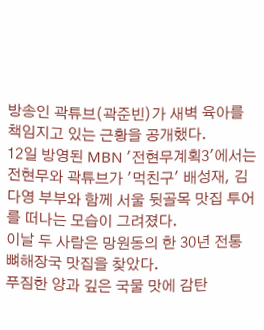방송인 곽튜브(곽준빈)가 새벽 육아를 책임지고 있는 근황을 공개했다.
12일 방영된 MBN '전현무계획3'에서는 전현무와 곽튜브가 '먹친구' 배성재, 김다영 부부와 함께 서울 뒷골목 맛집 투어를 떠나는 모습이 그려졌다.
이날 두 사람은 망원동의 한 30년 전통 뼈해장국 맛집을 찾았다.
푸짐한 양과 깊은 국물 맛에 감탄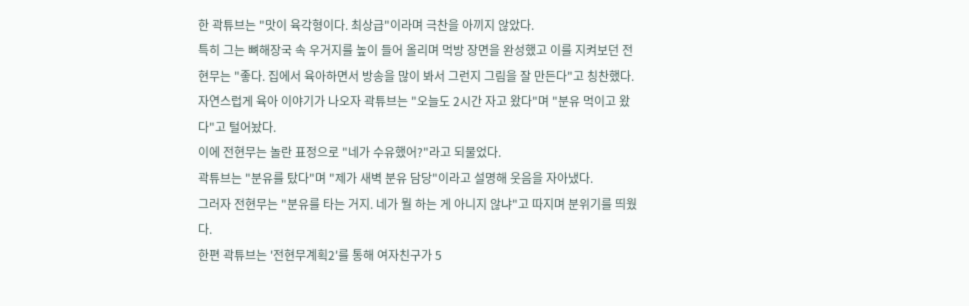한 곽튜브는 "맛이 육각형이다. 최상급"이라며 극찬을 아끼지 않았다.
특히 그는 뼈해장국 속 우거지를 높이 들어 올리며 먹방 장면을 완성했고 이를 지켜보던 전현무는 "좋다. 집에서 육아하면서 방송을 많이 봐서 그런지 그림을 잘 만든다"고 칭찬했다.
자연스럽게 육아 이야기가 나오자 곽튜브는 "오늘도 2시간 자고 왔다"며 "분유 먹이고 왔다"고 털어놨다.
이에 전현무는 놀란 표정으로 "네가 수유했어?"라고 되물었다.
곽튜브는 "분유를 탔다"며 "제가 새벽 분유 담당"이라고 설명해 웃음을 자아냈다.
그러자 전현무는 "분유를 타는 거지. 네가 뭘 하는 게 아니지 않냐"고 따지며 분위기를 띄웠다.
한편 곽튜브는 '전현무계획2'를 통해 여자친구가 5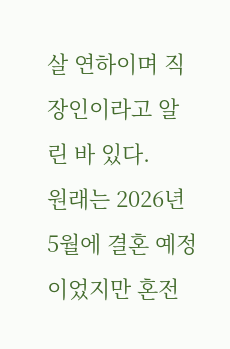살 연하이며 직장인이라고 알린 바 있다.
원래는 2026년 5월에 결혼 예정이었지만 혼전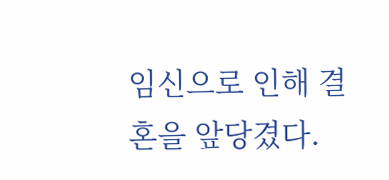임신으로 인해 결혼을 앞당겼다.